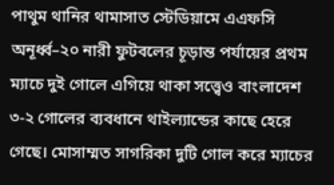পাথুম থানির থামাসাত স্টেডিয়ামে এএফসি অনূর্ধ্ব–২০ নারী ফুটবলের চূড়ান্ত পর্যায়ের প্রথম ম্যাচে দুই গোলে এগিয়ে থাকা সত্ত্বেও বাংলাদেশ ৩-২ গোলের ব্যবধানে থাইল্যান্ডের কাছে হেরে গেছে। মোসাম্মত সাগরিকা দুটি গোল করে ম্যাচের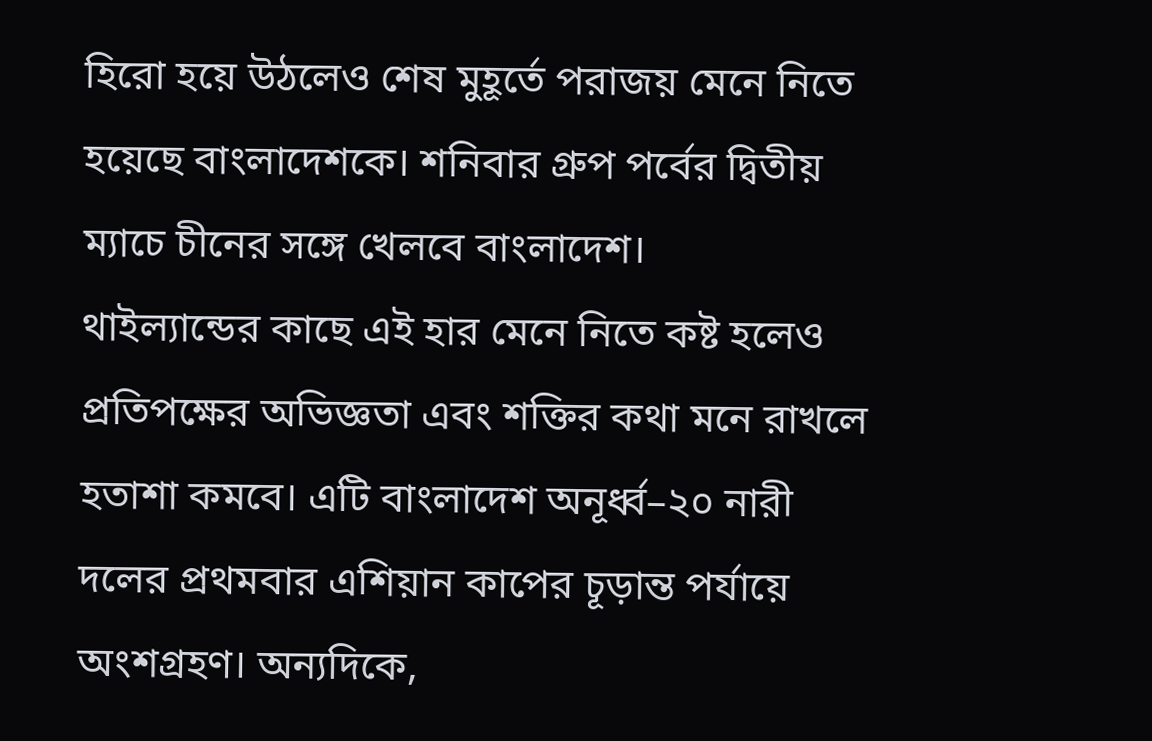হিরো হয়ে উঠলেও শেষ মুহূর্তে পরাজয় মেনে নিতে হয়েছে বাংলাদেশকে। শনিবার গ্রুপ পর্বের দ্বিতীয় ম্যাচে চীনের সঙ্গে খেলবে বাংলাদেশ।
থাইল্যান্ডের কাছে এই হার মেনে নিতে কষ্ট হলেও প্রতিপক্ষের অভিজ্ঞতা এবং শক্তির কথা মনে রাখলে হতাশা কমবে। এটি বাংলাদেশ অনূর্ধ্ব–২০ নারী দলের প্রথমবার এশিয়ান কাপের চূড়ান্ত পর্যায়ে অংশগ্রহণ। অন্যদিকে,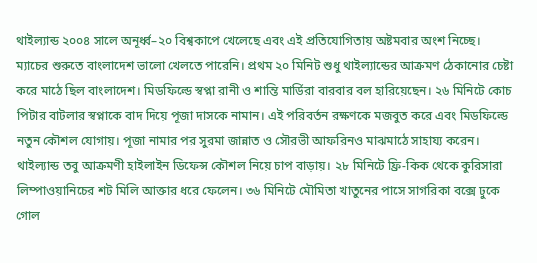থাইল্যান্ড ২০০৪ সালে অনূর্ধ্ব–২০ বিশ্বকাপে খেলেছে এবং এই প্রতিযোগিতায় অষ্টমবার অংশ নিচ্ছে।
ম্যাচের শুরুতে বাংলাদেশ ভালো খেলতে পারেনি। প্রথম ২০ মিনিট শুধু থাইল্যান্ডের আক্রমণ ঠেকানোর চেষ্টা করে মাঠে ছিল বাংলাদেশ। মিডফিল্ডে স্বপ্না রানী ও শান্তি মার্ডিরা বারবার বল হারিয়েছেন। ২৬ মিনিটে কোচ পিটার বাটলার স্বপ্নাকে বাদ দিয়ে পূজা দাসকে নামান। এই পরিবর্তন রক্ষণকে মজবুত করে এবং মিডফিল্ডে নতুন কৌশল যোগায়। পূজা নামার পর সুরমা জান্নাত ও সৌরভী আফরিনও মাঝমাঠে সাহায্য করেন।
থাইল্যান্ড তবু আক্রমণী হাইলাইন ডিফেন্স কৌশল নিয়ে চাপ বাড়ায়। ২৮ মিনিটে ফ্রি-কিক থেকে কুরিসারা লিম্পাওয়ানিচের শট মিলি আক্তার ধরে ফেলেন। ৩৬ মিনিটে মৌমিতা খাতুনের পাসে সাগরিকা বক্সে ঢুকে গোল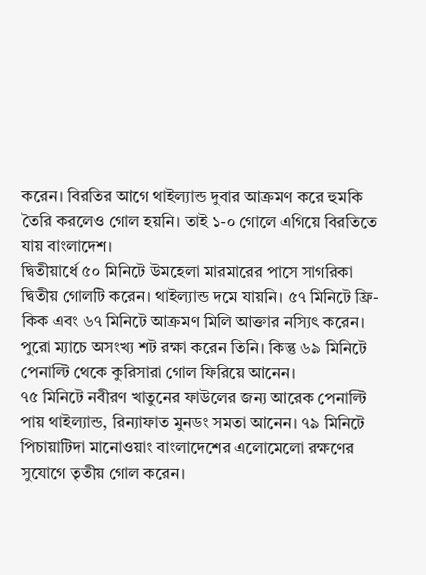করেন। বিরতির আগে থাইল্যান্ড দুবার আক্রমণ করে হুমকি তৈরি করলেও গোল হয়নি। তাই ১-০ গোলে এগিয়ে বিরতিতে যায় বাংলাদেশ।
দ্বিতীয়ার্ধে ৫০ মিনিটে উমহেলা মারমারের পাসে সাগরিকা দ্বিতীয় গোলটি করেন। থাইল্যান্ড দমে যায়নি। ৫৭ মিনিটে ফ্রি-কিক এবং ৬৭ মিনিটে আক্রমণ মিলি আক্তার নস্যিৎ করেন। পুরো ম্যাচে অসংখ্য শট রক্ষা করেন তিনি। কিন্তু ৬৯ মিনিটে পেনাল্টি থেকে কুরিসারা গোল ফিরিয়ে আনেন।
৭৫ মিনিটে নবীরণ খাতুনের ফাউলের জন্য আরেক পেনাল্টি পায় থাইল্যান্ড, রিন্যাফাত মুনডং সমতা আনেন। ৭৯ মিনিটে পিচায়াটিদা মানোওয়াং বাংলাদেশের এলোমেলো রক্ষণের সুযোগে তৃতীয় গোল করেন।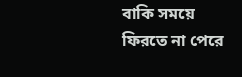বাকি সময়ে ফিরতে না পেরে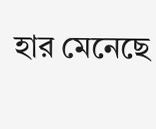হার মেনেছে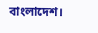বাংলাদেশ।